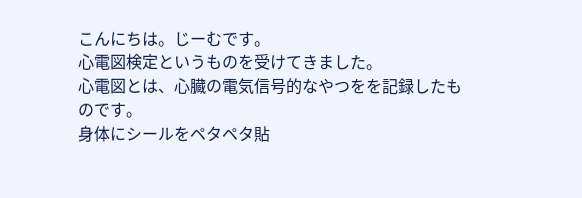こんにちは。じーむです。
心電図検定というものを受けてきました。
心電図とは、心臓の電気信号的なやつをを記録したものです。
身体にシールをペタペタ貼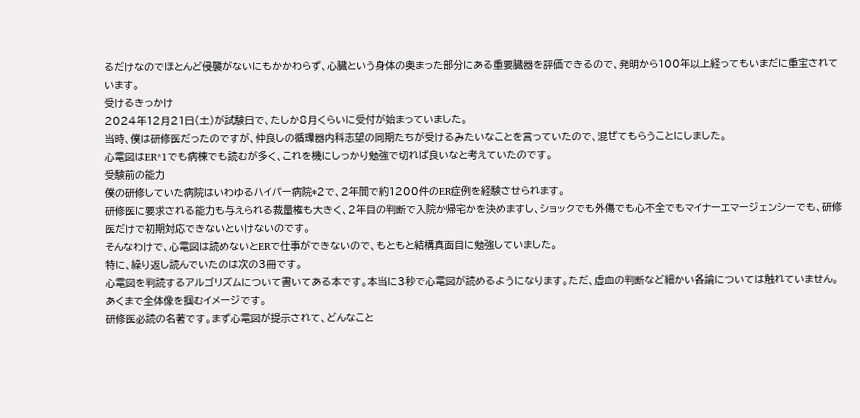るだけなのでほとんど侵襲がないにもかかわらず、心臓という身体の奥まった部分にある重要臓器を評価できるので、発明から100年以上経ってもいまだに重宝されています。
受けるきっかけ
2024年12月21日(土)が試験日で、たしか8月くらいに受付が始まっていました。
当時、僕は研修医だったのですが、仲良しの循環器内科志望の同期たちが受けるみたいなことを言っていたので、混ぜてもらうことにしました。
心電図はER*1でも病棟でも読むが多く、これを機にしっかり勉強で切れば良いなと考えていたのです。
受験前の能力
僕の研修していた病院はいわゆるハイパー病院*2で、2年間で約1200件のER症例を経験させられます。
研修医に要求される能力も与えられる裁量権も大きく、2年目の判断で入院か帰宅かを決めますし、ショックでも外傷でも心不全でもマイナーエマージェンシーでも、研修医だけで初期対応できないといけないのです。
そんなわけで、心電図は読めないとERで仕事ができないので、もともと結構真面目に勉強していました。
特に、繰り返し読んでいたのは次の3冊です。
心電図を判読するアルゴリズムについて書いてある本です。本当に3秒で心電図が読めるようになります。ただ、虚血の判断など細かい各論については触れていません。あくまで全体像を掴むイメージです。
研修医必読の名著です。まず心電図が提示されて、どんなこと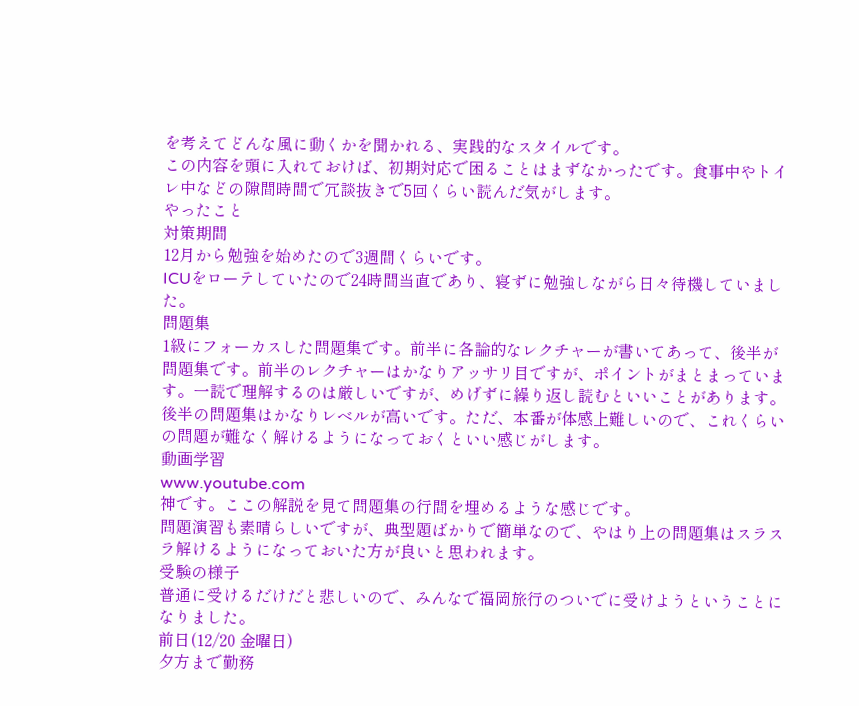を考えてどんな風に動くかを聞かれる、実践的なスタイルです。
この内容を頭に入れておけば、初期対応で困ることはまずなかったです。食事中やトイレ中などの隙間時間で冗談抜きで5回くらい読んだ気がします。
やったこと
対策期間
12月から勉強を始めたので3週間くらいです。
ICUをローテしていたので24時間当直であり、寝ずに勉強しながら日々待機していました。
問題集
1級にフォーカスした問題集です。前半に各論的なレクチャーが書いてあって、後半が問題集です。前半のレクチャーはかなりアッサリ目ですが、ポイントがまとまっています。一読で理解するのは厳しいですが、めげずに繰り返し読むといいことがあります。
後半の問題集はかなりレベルが高いです。ただ、本番が体感上難しいので、これくらいの問題が難なく解けるようになっておくといい感じがします。
動画学習
www.youtube.com
神です。ここの解説を見て問題集の行間を埋めるような感じです。
問題演習も素晴らしいですが、典型題ばかりで簡単なので、やはり上の問題集はスラスラ解けるようになっておいた方が良いと思われます。
受験の様子
普通に受けるだけだと悲しいので、みんなで福岡旅行のついでに受けようということになりました。
前日(12/20 金曜日)
夕方まで勤務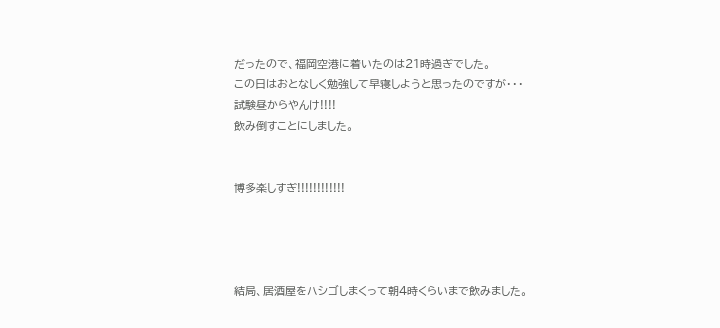だったので、福岡空港に着いたのは21時過ぎでした。
この日はおとなしく勉強して早寝しようと思ったのですが・・・
試験昼からやんけ!!!!
飲み倒すことにしました。


博多楽しすぎ!!!!!!!!!!!!




結局、居酒屋をハシゴしまくって朝4時くらいまで飲みました。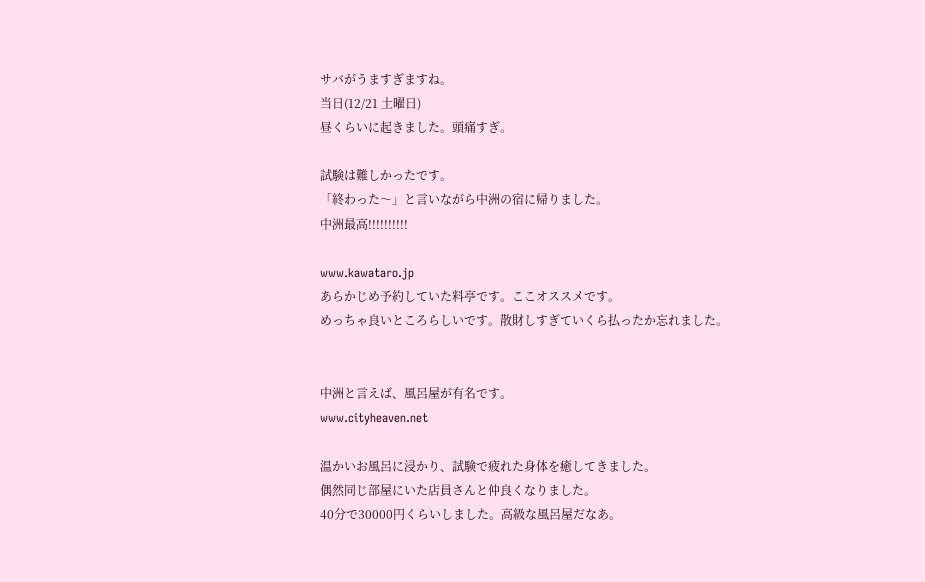サバがうますぎますね。
当日(12/21 土曜日)
昼くらいに起きました。頭痛すぎ。

試験は難しかったです。
「終わった〜」と言いながら中洲の宿に帰りました。
中洲最高!!!!!!!!!!

www.kawataro.jp
あらかじめ予約していた料亭です。ここオススメです。
めっちゃ良いところらしいです。散財しすぎていくら払ったか忘れました。


中洲と言えば、風呂屋が有名です。
www.cityheaven.net

温かいお風呂に浸かり、試験で疲れた身体を癒してきました。
偶然同じ部屋にいた店員さんと仲良くなりました。
40分で30000円くらいしました。高級な風呂屋だなあ。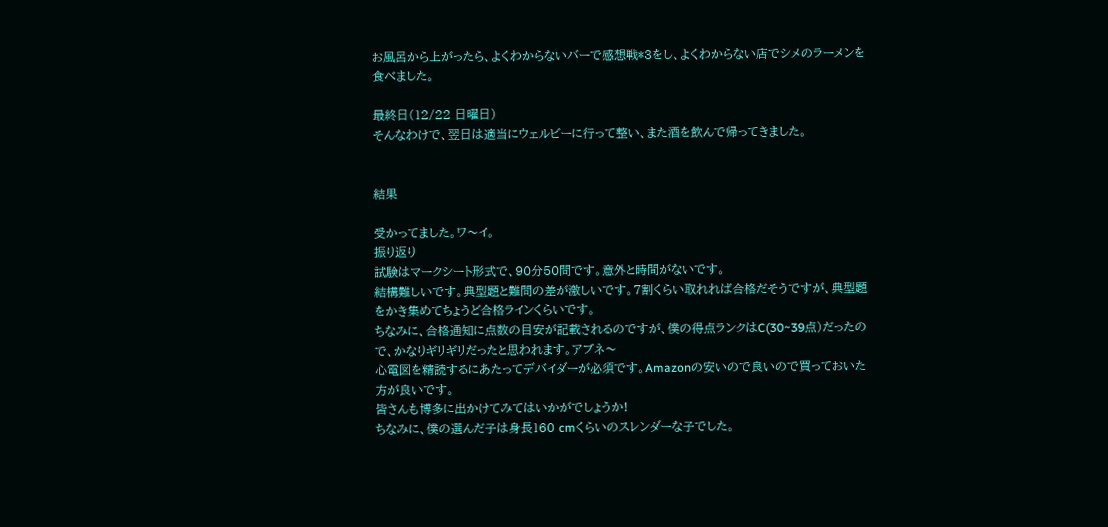お風呂から上がったら、よくわからないバーで感想戦*3をし、よくわからない店でシメのラーメンを食べました。

最終日(12/22 日曜日)
そんなわけで、翌日は適当にウェルビーに行って整い、また酒を飲んで帰ってきました。


結果

受かってました。ワ〜イ。
振り返り
試験はマークシート形式で、90分50問です。意外と時間がないです。
結構難しいです。典型題と難問の差が激しいです。7割くらい取れれば合格だそうですが、典型題をかき集めてちょうど合格ラインくらいです。
ちなみに、合格通知に点数の目安が記載されるのですが、僕の得点ランクはC(30~39点)だったので、かなりギリギリだったと思われます。アブネ〜
心電図を精読するにあたってデバイダーが必須です。Amazonの安いので良いので買っておいた方が良いです。
皆さんも博多に出かけてみてはいかがでしょうか!
ちなみに、僕の選んだ子は身長160 cmくらいのスレンダーな子でした。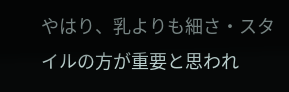やはり、乳よりも細さ・スタイルの方が重要と思われ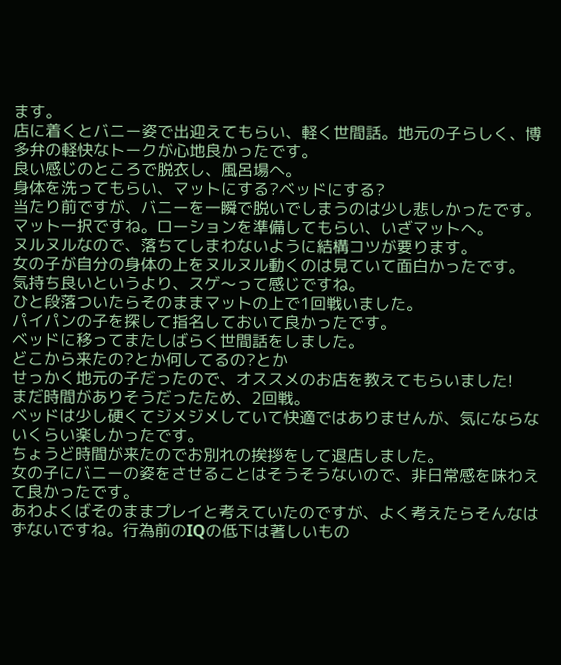ます。
店に着くとバニー姿で出迎えてもらい、軽く世間話。地元の子らしく、博多弁の軽快なトークが心地良かったです。
良い感じのところで脱衣し、風呂場へ。
身体を洗ってもらい、マットにする?ベッドにする?
当たり前ですが、バニーを一瞬で脱いでしまうのは少し悲しかったです。
マット一択ですね。ローションを準備してもらい、いざマットへ。
ヌルヌルなので、落ちてしまわないように結構コツが要ります。
女の子が自分の身体の上をヌルヌル動くのは見ていて面白かったです。
気持ち良いというより、スゲ〜って感じですね。
ひと段落ついたらそのままマットの上で1回戦いました。
パイパンの子を探して指名しておいて良かったです。
ベッドに移ってまたしばらく世間話をしました。
どこから来たの?とか何してるの?とか
せっかく地元の子だったので、オススメのお店を教えてもらいました!
まだ時間がありそうだったため、2回戦。
ベッドは少し硬くてジメジメしていて快適ではありませんが、気にならないくらい楽しかったです。
ちょうど時間が来たのでお別れの挨拶をして退店しました。
女の子にバニーの姿をさせることはそうそうないので、非日常感を味わえて良かったです。
あわよくばそのままプレイと考えていたのですが、よく考えたらそんなはずないですね。行為前のIQの低下は著しいもの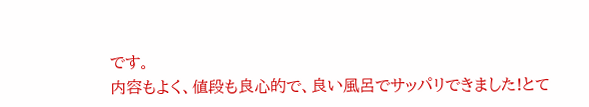です。
内容もよく、値段も良心的で、良い風呂でサッパリできました!とて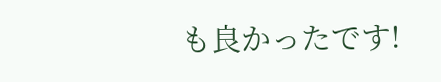も良かったです!